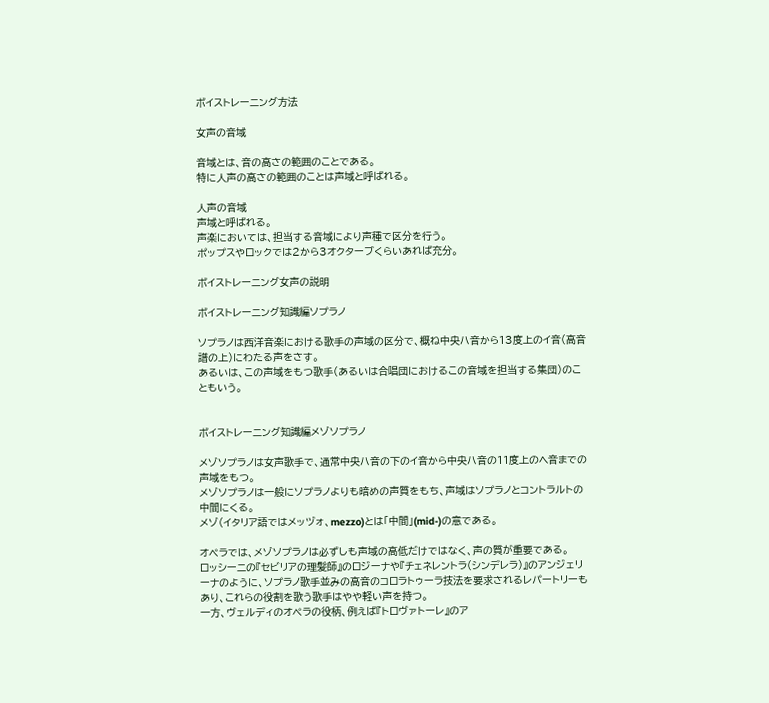ボイストレーニング方法

女声の音域

音域とは、音の高さの範囲のことである。
特に人声の高さの範囲のことは声域と呼ばれる。

人声の音域
声域と呼ばれる。
声楽においては、担当する音域により声種で区分を行う。
ポップスやロックでは2から3オクターブくらいあれば充分。

ボイストレーニング女声の説明

ボイストレーニング知識編ソプラノ

ソプラノは西洋音楽における歌手の声域の区分で、概ね中央ハ音から13度上のイ音(高音譜の上)にわたる声をさす。
あるいは、この声域をもつ歌手(あるいは合唱団におけるこの音域を担当する集団)のこともいう。


ボイストレーニング知識編メゾソプラノ

メゾソプラノは女声歌手で、通常中央ハ音の下のイ音から中央ハ音の11度上のヘ音までの声域をもつ。
メゾソプラノは一般にソプラノよりも暗めの声質をもち、声域はソプラノとコントラルトの中間にくる。
メゾ(イタリア語ではメッヅォ、mezzo)とは「中間」(mid-)の意である。

オペラでは、メゾソプラノは必ずしも声域の高低だけではなく、声の質が重要である。
ロッシーニの『セビリアの理髪師』のロジーナや『チェネレントラ(シンデレラ)』のアンジェリーナのように、ソプラノ歌手並みの高音のコロラトゥーラ技法を要求されるレパートリーもあり、これらの役割を歌う歌手はやや軽い声を持つ。
一方、ヴェルディのオペラの役柄、例えば『トロヴァトーレ』のア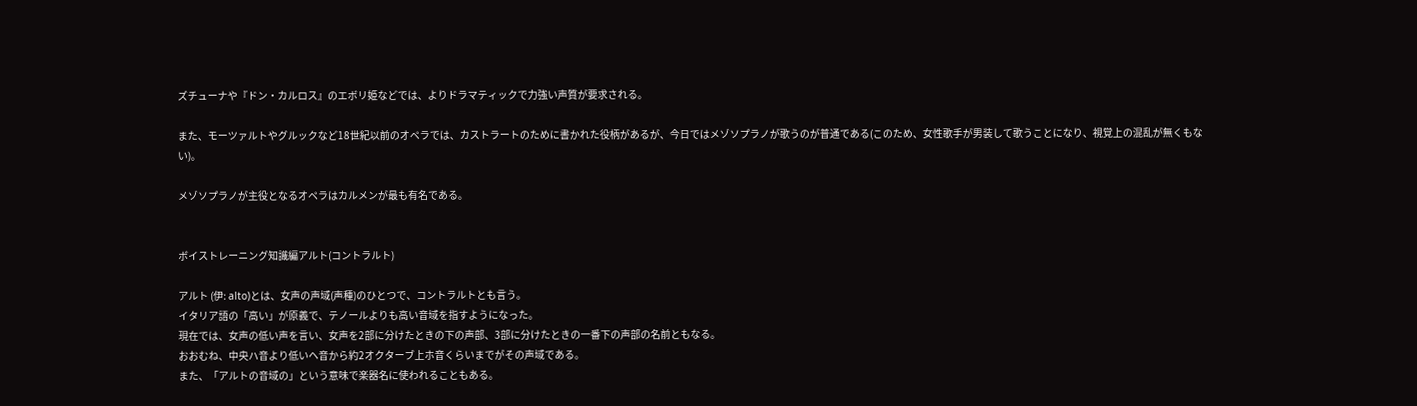ズチューナや『ドン・カルロス』のエボリ姫などでは、よりドラマティックで力強い声質が要求される。

また、モーツァルトやグルックなど18世紀以前のオペラでは、カストラートのために書かれた役柄があるが、今日ではメゾソプラノが歌うのが普通である(このため、女性歌手が男装して歌うことになり、視覚上の混乱が無くもない)。

メゾソプラノが主役となるオペラはカルメンが最も有名である。


ボイストレーニング知識編アルト(コントラルト)

アルト (伊: alto)とは、女声の声域(声種)のひとつで、コントラルトとも言う。
イタリア語の「高い」が原義で、テノールよりも高い音域を指すようになった。
現在では、女声の低い声を言い、女声を2部に分けたときの下の声部、3部に分けたときの一番下の声部の名前ともなる。
おおむね、中央ハ音より低いヘ音から約2オクターブ上ホ音くらいまでがその声域である。
また、「アルトの音域の」という意味で楽器名に使われることもある。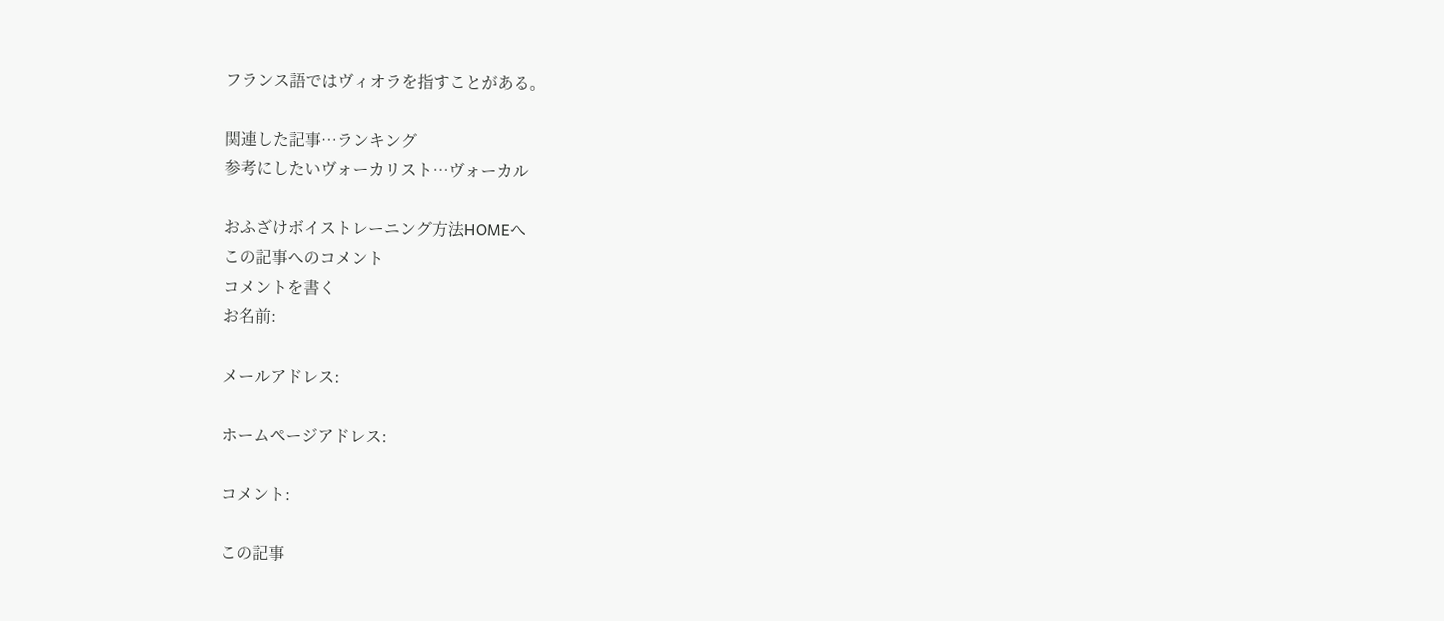フランス語ではヴィオラを指すことがある。

関連した記事…ランキング
参考にしたいヴォーカリスト…ヴォーカル

おふざけボイストレーニング方法HOMEへ
この記事へのコメント
コメントを書く
お名前:

メールアドレス:

ホームページアドレス:

コメント:

この記事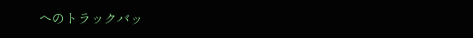へのトラックバッ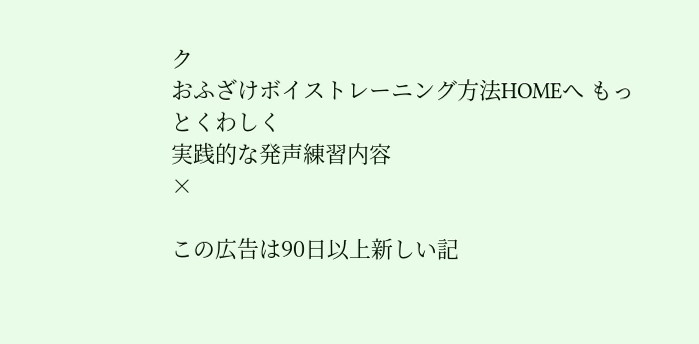ク
おふざけボイストレーニング方法HOMEへ もっとくわしく
実践的な発声練習内容
×

この広告は90日以上新しい記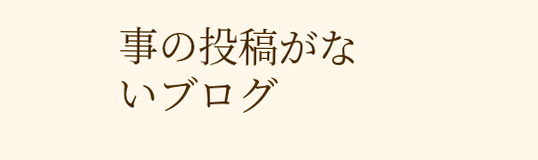事の投稿がないブログ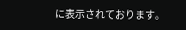に表示されております。